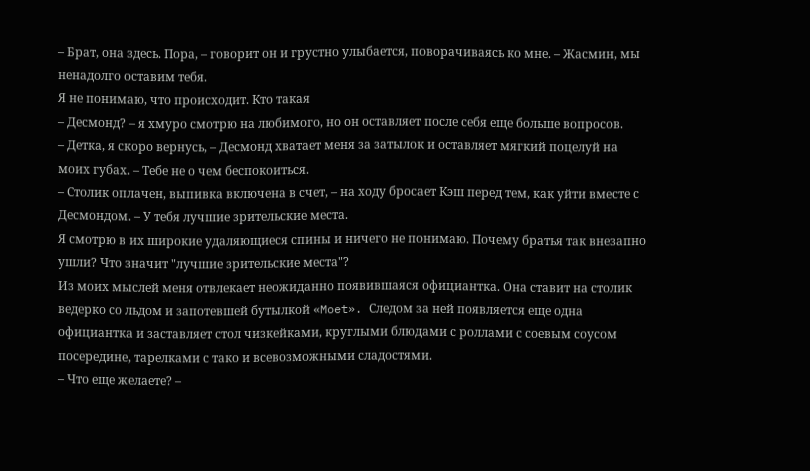– Брат, она здесь. Пора, – говорит он и грустно улыбается, поворачиваясь ко мне. – Жасмин, мы ненадолго оставим тебя.
Я не понимаю, что происходит. Кто такая
– Десмонд? – я хмуро смотрю на любимого, но он оставляет после себя еще больше вопросов.
– Детка, я скоро вернусь, – Десмонд хватает меня за затылок и оставляет мягкий поцелуй на моих губах. – Тебе не о чем беспокоиться.
– Столик оплачен, выпивка включена в счет, – на ходу бросает Кэш перед тем, как уйти вместе с Десмондом. – У тебя лучшие зрительские места.
Я смотрю в их широкие удаляющиеся спины и ничего не понимаю. Почему братья так внезапно ушли? Что значит "лучшие зрительские места"?
Из моих мыслей меня отвлекает неожиданно появившаяся официантка. Она ставит на столик ведерко со льдом и запотевшей бутылкой «Moet». Следом за ней появляется еще одна официантка и заставляет стол чизкейками, круглыми блюдами с роллами с соевым соусом посередине, тарелками с тако и всевозможными сладостями.
– Что еще желаете? –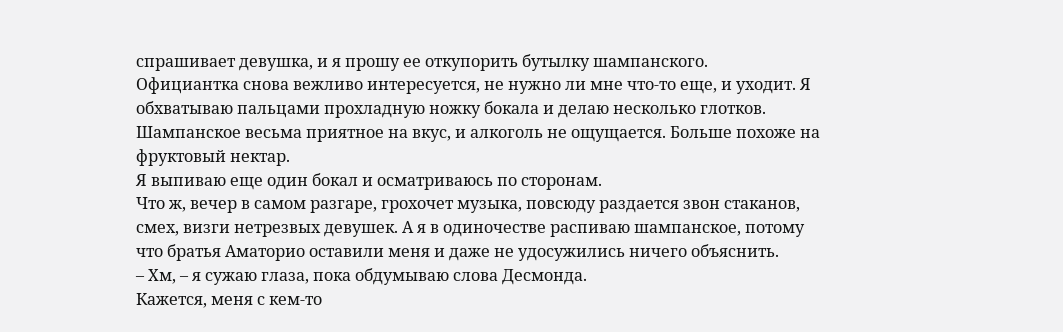спрашивает девушка, и я прошу ее откупорить бутылку шампанского.
Официантка снова вежливо интересуется, не нужно ли мне что-то еще, и уходит. Я обхватываю пальцами прохладную ножку бокала и делаю несколько глотков. Шампанское весьма приятное на вкус, и алкоголь не ощущается. Больше похоже на фруктовый нектар.
Я выпиваю еще один бокал и осматриваюсь по сторонам.
Что ж, вечер в самом разгаре, грохочет музыка, повсюду раздается звон стаканов, смех, визги нетрезвых девушек. А я в одиночестве распиваю шампанское, потому что братья Аматорио оставили меня и даже не удосужились ничего объяснить.
– Хм, – я сужаю глаза, пока обдумываю слова Десмонда.
Кажется, меня с кем-то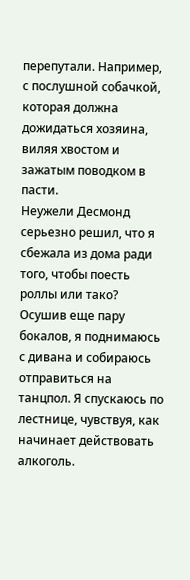перепутали. Например, с послушной собачкой, которая должна дожидаться хозяина, виляя хвостом и зажатым поводком в пасти.
Неужели Десмонд серьезно решил, что я сбежала из дома ради того, чтобы поесть роллы или тако?
Осушив еще пару бокалов, я поднимаюсь с дивана и собираюсь отправиться на танцпол. Я спускаюсь по лестнице, чувствуя, как начинает действовать алкоголь.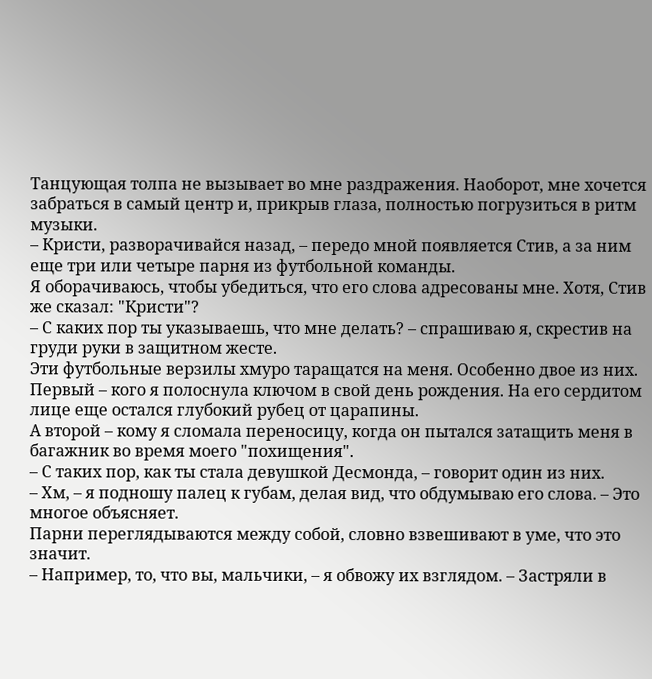Танцующая толпа не вызывает во мне раздражения. Наоборот, мне хочется забраться в самый центр и, прикрыв глаза, полностью погрузиться в ритм музыки.
– Кристи, разворачивайся назад, – передо мной появляется Стив, а за ним еще три или четыре парня из футбольной команды.
Я оборачиваюсь, чтобы убедиться, что его слова адресованы мне. Хотя, Стив же сказал: "Кристи"?
– С каких пор ты указываешь, что мне делать? – спрашиваю я, скрестив на груди руки в защитном жесте.
Эти футбольные верзилы хмуро таращатся на меня. Особенно двое из них.
Первый – кого я полоснула ключом в свой день рождения. На его сердитом лице еще остался глубокий рубец от царапины.
А второй – кому я сломала переносицу, когда он пытался затащить меня в багажник во время моего "похищения".
– С таких пор, как ты стала девушкой Десмонда, – говорит один из них.
– Хм, – я подношу палец к губам, делая вид, что обдумываю его слова. – Это многое объясняет.
Парни переглядываются между собой, словно взвешивают в уме, что это значит.
– Например, то, что вы, мальчики, – я обвожу их взглядом. – Застряли в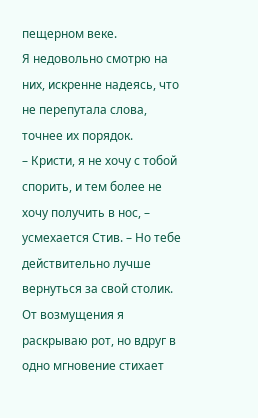пещерном веке.
Я недовольно смотрю на них, искренне надеясь, что не перепутала слова, точнее их порядок.
– Кристи, я не хочу с тобой спорить, и тем более не хочу получить в нос, – усмехается Стив. – Но тебе действительно лучше вернуться за свой столик.
От возмущения я раскрываю рот, но вдруг в одно мгновение стихает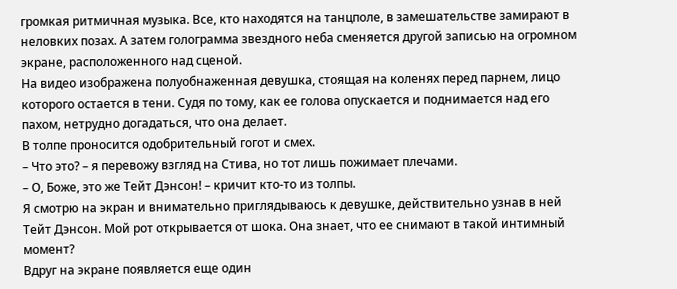громкая ритмичная музыка. Все, кто находятся на танцполе, в замешательстве замирают в неловких позах. А затем голограмма звездного неба сменяется другой записью на огромном экране, расположенного над сценой.
На видео изображена полуобнаженная девушка, стоящая на коленях перед парнем, лицо которого остается в тени. Судя по тому, как ее голова опускается и поднимается над его пахом, нетрудно догадаться, что она делает.
В толпе проносится одобрительный гогот и смех.
– Что это? – я перевожу взгляд на Стива, но тот лишь пожимает плечами.
– О, Боже, это же Тейт Дэнсон! – кричит кто-то из толпы.
Я смотрю на экран и внимательно приглядываюсь к девушке, действительно узнав в ней Тейт Дэнсон. Мой рот открывается от шока. Она знает, что ее снимают в такой интимный момент?
Вдруг на экране появляется еще один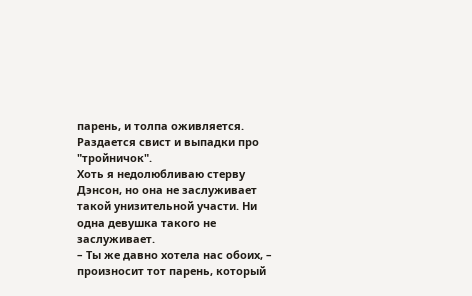парень, и толпа оживляется. Раздается свист и выпадки про "тройничок".
Хоть я недолюбливаю стерву Дэнсон, но она не заслуживает такой унизительной участи. Ни одна девушка такого не заслуживает.
– Ты же давно хотела нас обоих, – произносит тот парень, который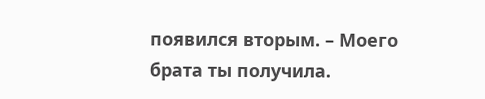появился вторым. – Моего брата ты получила.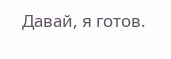Давай, я готов.